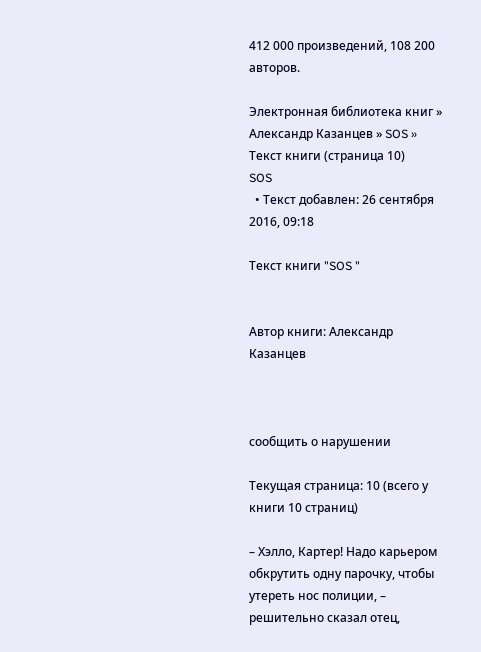412 000 произведений, 108 200 авторов.

Электронная библиотека книг » Александр Казанцев » SOS » Текст книги (страница 10)
SOS
  • Текст добавлен: 26 сентября 2016, 09:18

Текст книги "SOS "


Автор книги: Александр Казанцев



сообщить о нарушении

Текущая страница: 10 (всего у книги 10 страниц)

– Хэлло, Картер! Надо карьером обкрутить одну парочку, чтобы утереть нос полиции, – решительно сказал отец,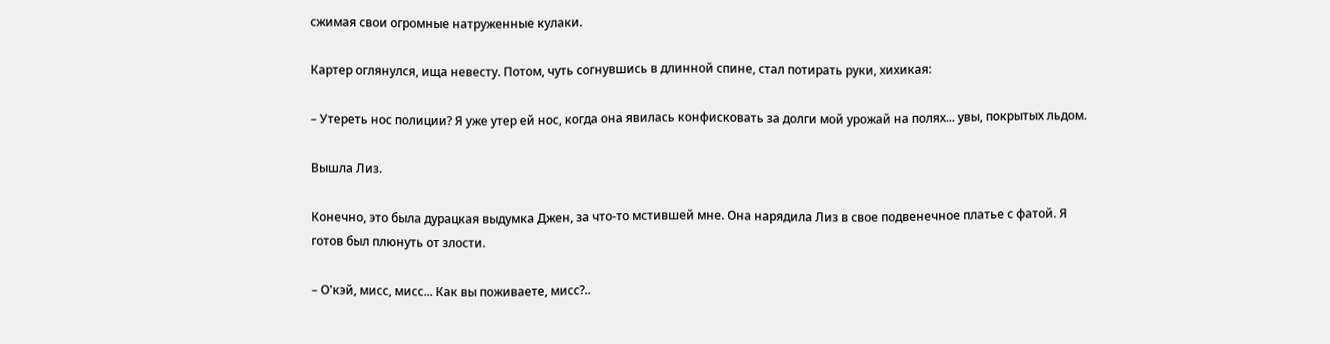сжимая свои огромные натруженные кулаки.

Картер оглянулся, ища невесту. Потом, чуть согнувшись в длинной спине, стал потирать руки, хихикая:

– Утереть нос полиции? Я уже утер ей нос, когда она явилась конфисковать за долги мой урожай на полях... увы, покрытых льдом.

Вышла Лиз.

Конечно, это была дурацкая выдумка Джен, за что-то мстившей мне. Она нарядила Лиз в свое подвенечное платье с фатой. Я готов был плюнуть от злости.

– О'кэй, мисс, мисс... Как вы поживаете, мисс?..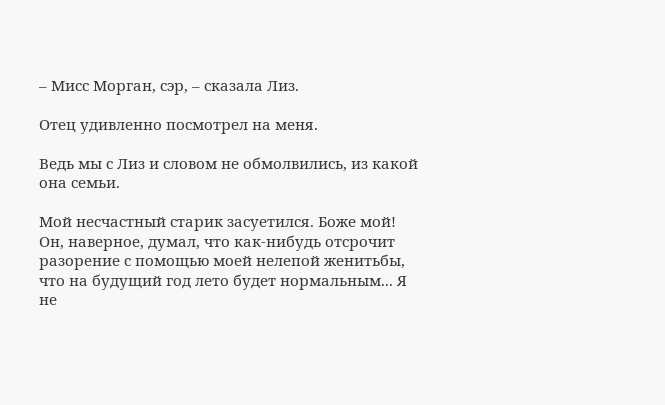– Мисс Морган, сэр, – сказала Лиз.

Отец удивленно посмотрел на меня.

Ведь мы с Лиз и словом не обмолвились, из какой она семьи.

Мой несчастный старик засуетился. Боже мой! Он, наверное, думал, что как-нибудь отсрочит разорение с помощью моей нелепой женитьбы, что на будущий год лето будет нормальным... Я не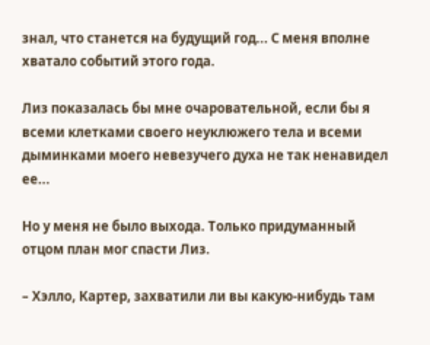знал, что станется на будущий год... С меня вполне хватало событий этого года.

Лиз показалась бы мне очаровательной, если бы я всеми клетками своего неуклюжего тела и всеми дыминками моего невезучего духа не так ненавидел ее...

Но у меня не было выхода. Только придуманный отцом план мог спасти Лиз.

– Хэлло, Картер, захватили ли вы какую-нибудь там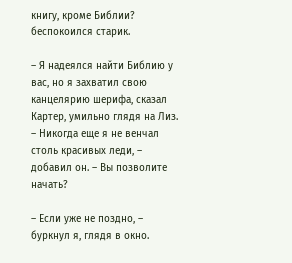книгу, кроме Библии? беспокоился старик.

– Я надеялся найти Библию у вас, но я захватил свою канцелярию шерифа, сказал Картер, умильно глядя на Лиз. – Никогда еще я не венчал столь красивых леди, – добавил он. – Вы позволите начать?

– Если уже не поздно, – буркнул я, глядя в окно.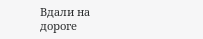Вдали на дороге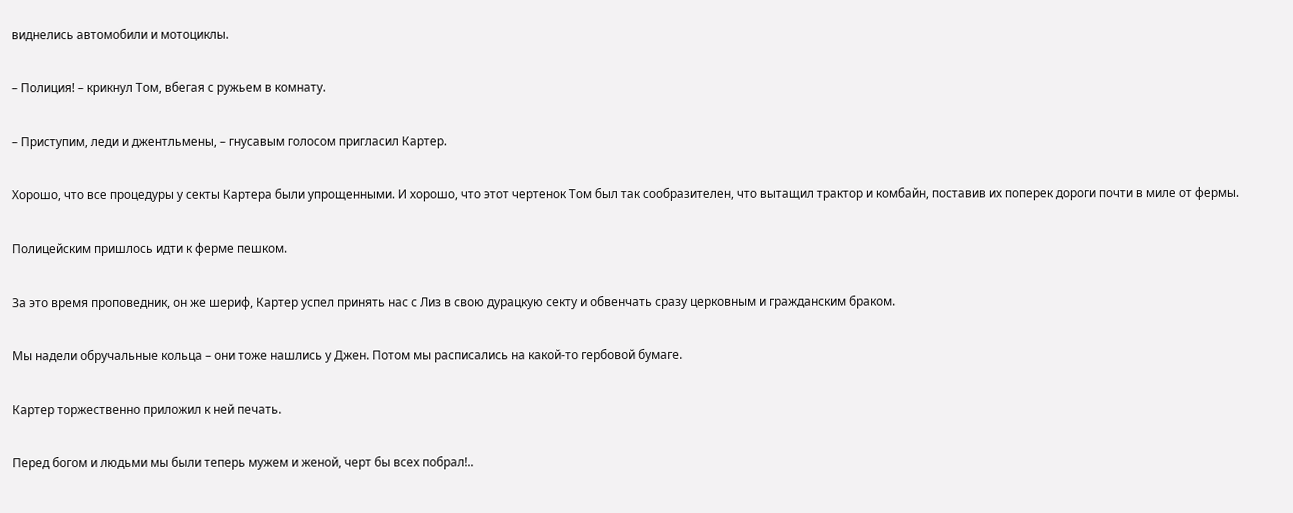виднелись автомобили и мотоциклы.

– Полиция! – крикнул Том, вбегая с ружьем в комнату.

– Приступим, леди и джентльмены, – гнусавым голосом пригласил Картер.

Хорошо, что все процедуры у секты Картера были упрощенными. И хорошо, что этот чертенок Том был так сообразителен, что вытащил трактор и комбайн, поставив их поперек дороги почти в миле от фермы.

Полицейским пришлось идти к ферме пешком.

За это время проповедник, он же шериф, Картер успел принять нас с Лиз в свою дурацкую секту и обвенчать сразу церковным и гражданским браком.

Мы надели обручальные кольца – они тоже нашлись у Джен. Потом мы расписались на какой-то гербовой бумаге.

Картер торжественно приложил к ней печать.

Перед богом и людьми мы были теперь мужем и женой, черт бы всех побрал!..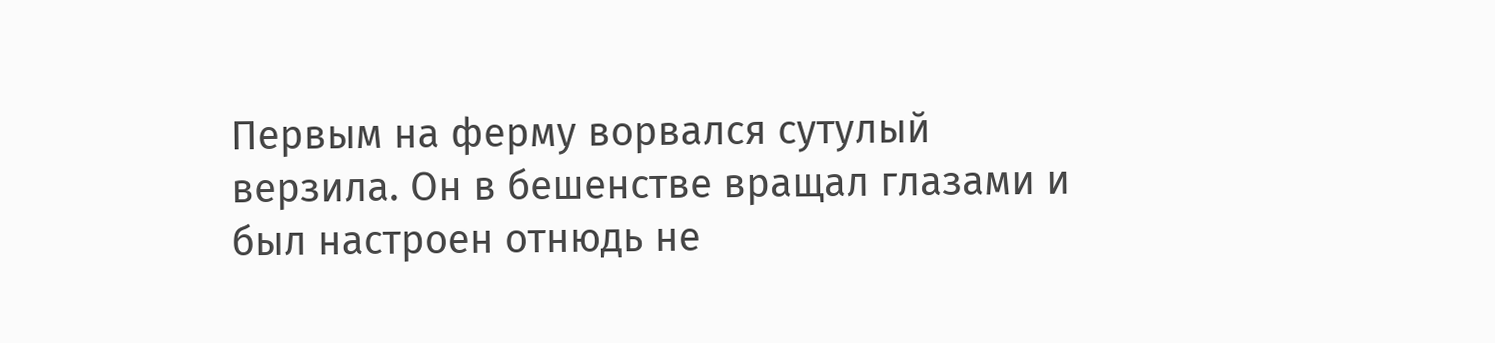Первым на ферму ворвался сутулый верзила. Он в бешенстве вращал глазами и был настроен отнюдь не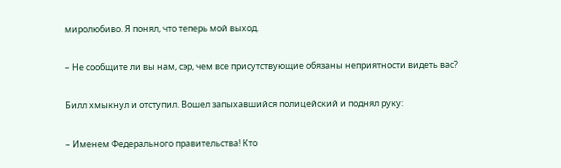миролюбиво. Я понял, что теперь мой выход.

– Не сообщите ли вы нам, сэр, чем все присутствующие обязаны неприятности видеть вас?

Билл хмыкнул и отступил. Вошел запыхавшийся полицейский и поднял руку:

– Именем Федерального правительства! Кто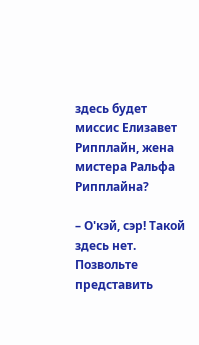здесь будет миссис Елизавет Рипплайн, жена мистера Ральфа Рипплайна?

– О'кэй, сэр! Такой здесь нет. Позвольте представить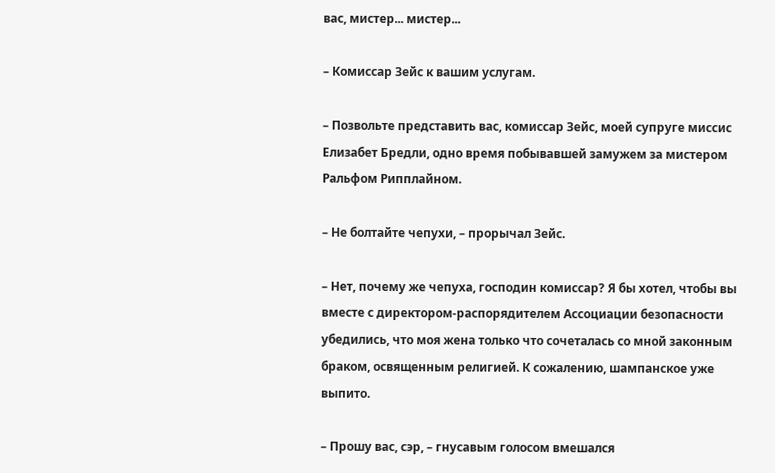вас, мистер... мистер...

– Комиссар Зейс к вашим услугам.

– Позвольте представить вас, комиссар Зейс, моей супруге миссис Елизабет Бредли, одно время побывавшей замужем за мистером Ральфом Рипплайном.

– Не болтайте чепухи, – прорычал Зейс.

– Нет, почему же чепуха, господин комиссар? Я бы хотел, чтобы вы вместе с директором-распорядителем Ассоциации безопасности убедились, что моя жена только что сочеталась со мной законным браком, освященным религией. К сожалению, шампанское уже выпито.

– Прошу вас, сэр, – гнусавым голосом вмешался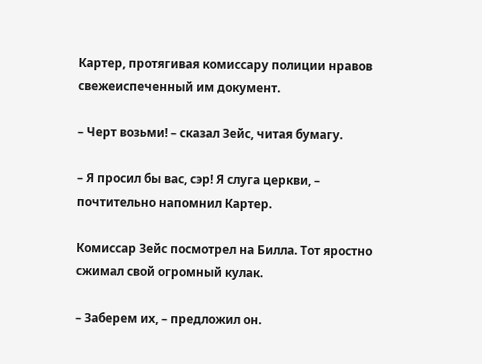Картер, протягивая комиссару полиции нравов свежеиспеченный им документ.

– Черт возьми! – сказал Зейс, читая бумагу.

– Я просил бы вас, сэр! Я слуга церкви, – почтительно напомнил Картер.

Комиссар Зейс посмотрел на Билла. Тот яростно сжимал свой огромный кулак.

– Заберем их, – предложил он.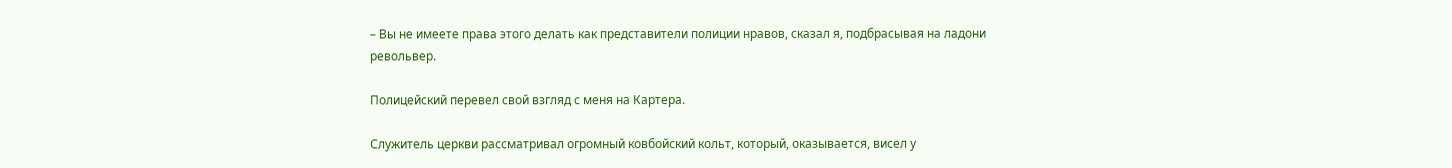– Вы не имеете права этого делать как представители полиции нравов, сказал я, подбрасывая на ладони револьвер.

Полицейский перевел свой взгляд с меня на Картера.

Служитель церкви рассматривал огромный ковбойский кольт, который, оказывается, висел у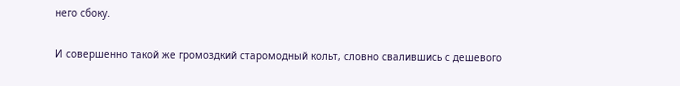него сбоку.

И совершенно такой же громоздкий старомодный кольт, словно свалившись с дешевого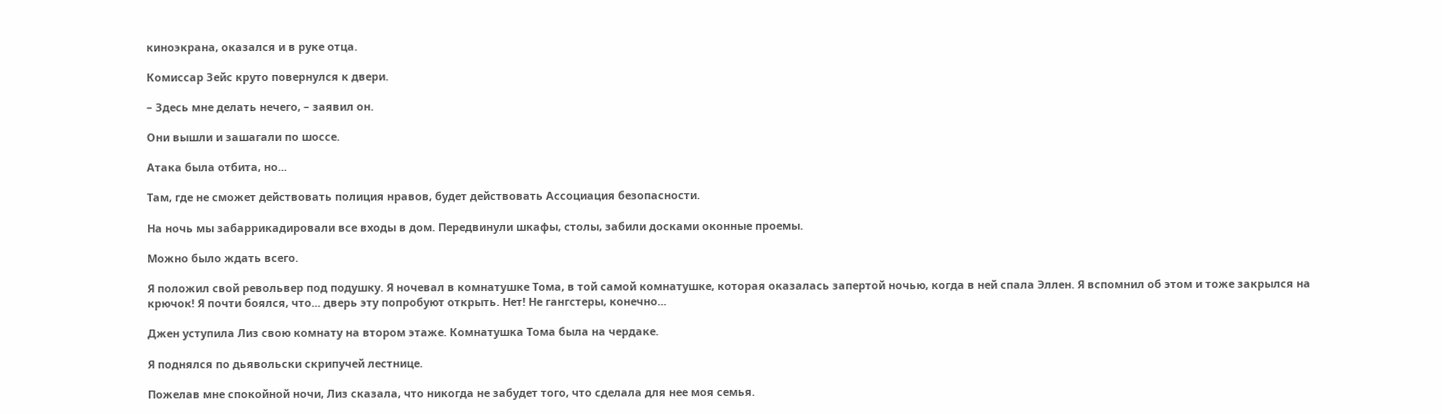киноэкрана, оказался и в руке отца.

Комиссар Зейс круто повернулся к двери.

– Здесь мне делать нечего, – заявил он.

Они вышли и зашагали по шоссе.

Атака была отбита, но...

Там, где не сможет действовать полиция нравов, будет действовать Ассоциация безопасности.

На ночь мы забаррикадировали все входы в дом. Передвинули шкафы, столы, забили досками оконные проемы.

Можно было ждать всего.

Я положил свой револьвер под подушку. Я ночевал в комнатушке Тома, в той самой комнатушке, которая оказалась запертой ночью, когда в ней спала Эллен. Я вспомнил об этом и тоже закрылся на крючок! Я почти боялся, что... дверь эту попробуют открыть. Нет! Не гангстеры, конечно...

Джен уступила Лиз свою комнату на втором этаже. Комнатушка Тома была на чердаке.

Я поднялся по дьявольски скрипучей лестнице.

Пожелав мне спокойной ночи, Лиз сказала, что никогда не забудет того, что сделала для нее моя семья.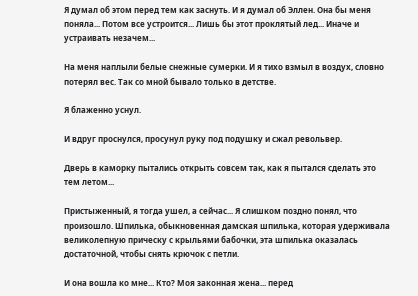Я думал об этом перед тем как заснуть. И я думал об Эллен. Она бы меня поняла... Потом все устроится... Лишь бы этот проклятый лед... Иначе и устраивать незачем...

На меня наплыли белые снежные сумерки. И я тихо взмыл в воздух, словно потерял вес. Так со мной бывало только в детстве.

Я блаженно уснул.

И вдруг проснулся, просунул руку под подушку и сжал револьвер.

Дверь в каморку пытались открыть совсем так, как я пытался сделать это тем летом...

Пристыженный, я тогда ушел, а сейчас... Я слишком поздно понял, что произошло. Шпилька, обыкновенная дамская шпилька, которая удерживала великолепную прическу с крыльями бабочки, эта шпилька оказалась достаточной, чтобы снять крючок с петли.

И она вошла ко мне... Кто? Моя законная жена... перед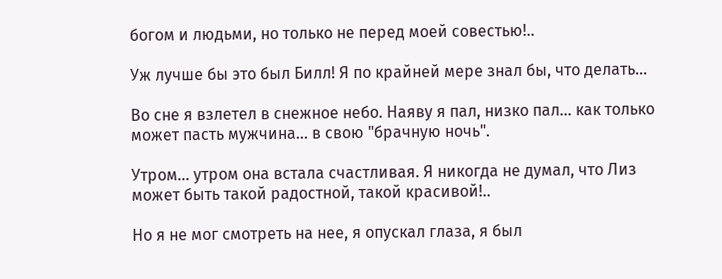богом и людьми, но только не перед моей совестью!..

Уж лучше бы это был Билл! Я по крайней мере знал бы, что делать...

Во сне я взлетел в снежное небо. Наяву я пал, низко пал... как только может пасть мужчина... в свою "брачную ночь".

Утром... утром она встала счастливая. Я никогда не думал, что Лиз может быть такой радостной, такой красивой!..

Но я не мог смотреть на нее, я опускал глаза, я был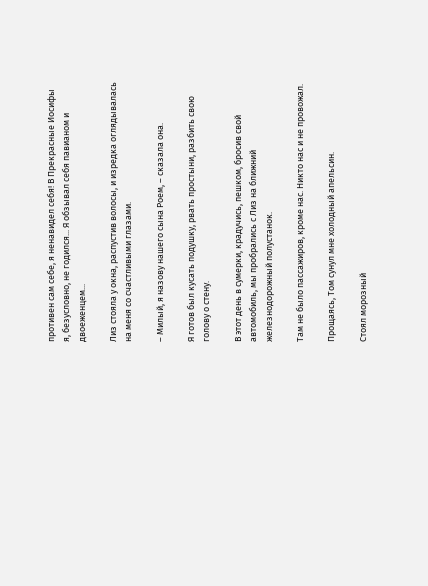противен сам себе, я ненавидел себя! В Прекрасные Иосифы я, безусловно, не годился... Я обзывал себя павианом и двоеженцем...

Лиз стояла у окна, распустив волосы, и изредка оглядывалась на меня со счастливыми глазами.

– Милый, я назову нашего сына Роем, – сказала она.

Я готов был кусать подушку, рвать простыни, разбить свою голову о стену.

В этот день в сумерки, крадучись, пешком, бросив свой автомобиль, мы пробрались с Лиз на ближний железнодорожный полустанок.

Там не было пассажиров, кроме нас. Никто нас и не провожал.

Прощаясь, Том сунул мне холодный апельсин.

Стоял морозный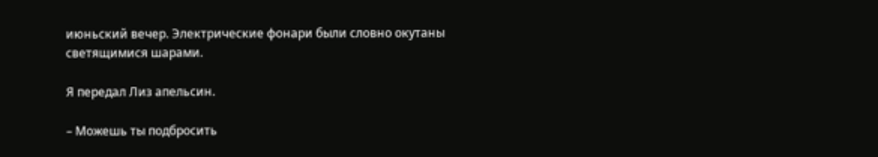июньский вечер. Электрические фонари были словно окутаны светящимися шарами.

Я передал Лиз апельсин.

– Можешь ты подбросить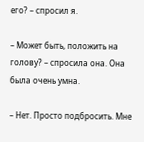его? – спросил я.

– Может быть, положить на голову? – спросила она. Она была очень умна.

– Нет. Просто подбросить. Мне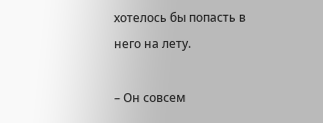хотелось бы попасть в него на лету.

– Он совсем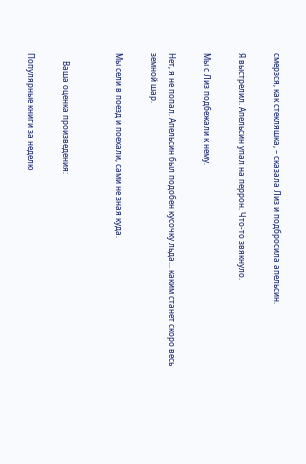смерзся, как стекляшка, – сказала Лиз и подбросила апельсин.

Я выстрелил. Апельсин упал на перрон. Что-то звякнуло.

Мы с Лиз подбежали к нему.

Нет, я не попал. Апельсин был подобен кусочку льда... каким станет скоро весь земной шар.

Мы сели в поезд и поехали, сами не зная куда.


    Ваша оценка произведения:

Популярные книги за неделю